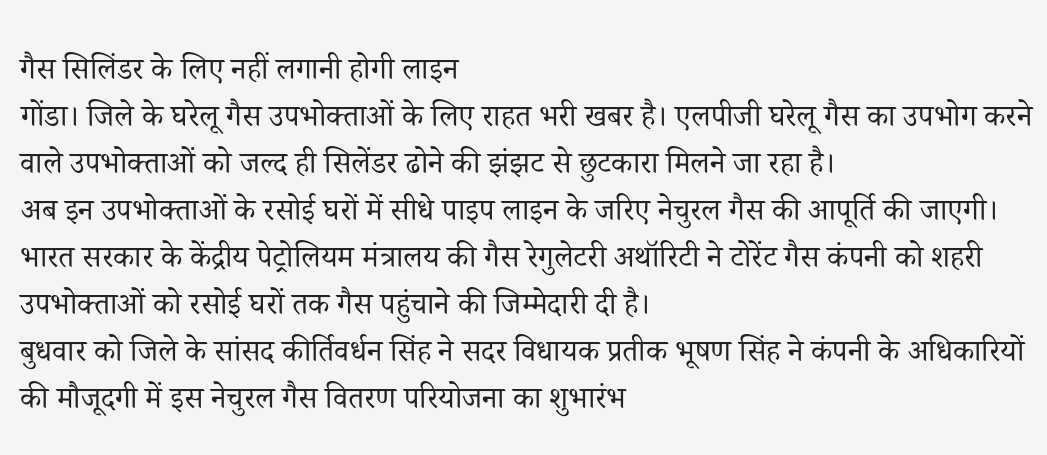गैस सिलिंडर के लिए नहीं लगानी होगी लाइन
गोंडा। जिले के घरेलू गैस उपभोक्ताओं के लिए राहत भरी खबर है। एलपीजी घरेलू गैस का उपभोग करने वाले उपभोक्ताओं को जल्द ही सिलेंडर ढोने की झंझट से छुटकारा मिलने जा रहा है।
अब इन उपभोक्ताओं के रसोई घरों में सीधे पाइप लाइन के जरिए नेचुरल गैस की आपूर्ति की जाएगी। भारत सरकार के केंद्रीय पेट्रोलियम मंत्रालय की गैस रेगुलेटरी अथॉरिटी ने टोरेंट गैस कंपनी को शहरी उपभोक्ताओं को रसोई घरों तक गैस पहुंचाने की जिम्मेदारी दी है।
बुधवार को जिले के सांसद कीर्तिवर्धन सिंह ने सदर विधायक प्रतीक भूषण सिंह ने कंपनी के अधिकारियों की मौजूदगी में इस नेचुरल गैस वितरण परियोजना का शुभारंभ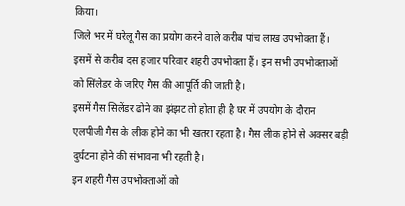किया।
जिले भर में घरेलू गैस का प्रयोग करने वाले करीब पांच लाख उपभोक्ता हैं। इसमें से करीब दस हजार परिवार शहरी उपभोक्ता हैं। इन सभी उपभोक्ताओं को सिंलेडर के जरिए गैस की आपूर्ति की जाती है।
इसमें गैस सिलेंडर ढोने का झंझट तो होता ही है घर में उपयोग के दौरान एलपीजी गैस के लीक होने का भी खतरा रहता है। गैस लीक होने से अक्सर बड़ी दुर्घटना होने की संभावना भी रहती है।
इन शहरी गैस उपभोक्ताओं को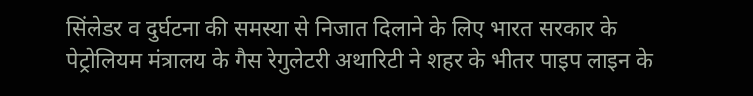सिंलेडर व दुर्घटना की समस्या से निजात दिलाने के लिए भारत सरकार के पेट्रोलियम मंत्रालय के गैस रेगुलेटरी अथारिटी ने शहर के भीतर पाइप लाइन के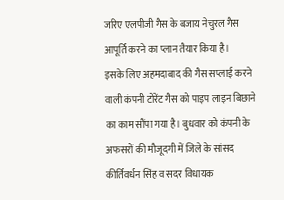जरिए एलपीजी गैस के बजाय नेचुरल गैस आपूर्ति करने का प्लान तैयार किया है।
इसके लिए अहमदाबाद की गैस सप्लाई करने वाली कंपनी टोरेंट गैस को पाइप लाइन बिछाने का काम सौंपा गया है। बुधवार को कंपनी के अफसरों की मौजूदगी में जिले के सांसद कीर्तिवर्धन सिंह व सदर विधायक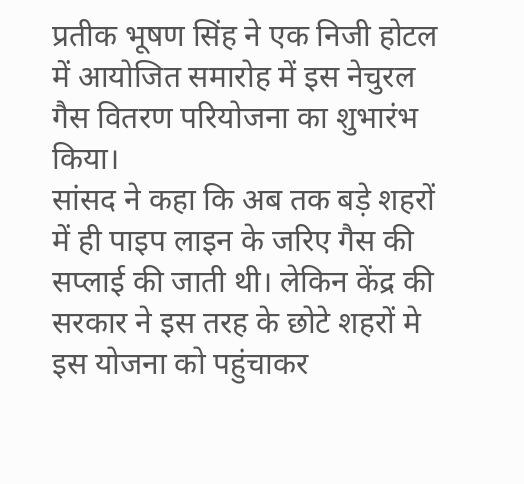प्रतीक भूषण सिंह ने एक निजी होटल में आयोजित समारोह में इस नेचुरल गैस वितरण परियोजना का शुभारंभ किया।
सांसद ने कहा कि अब तक बड़े शहरों में ही पाइप लाइन के जरिए गैस की सप्लाई की जाती थी। लेकिन केंद्र की सरकार ने इस तरह के छोटे शहरों मे इस योजना को पहुंचाकर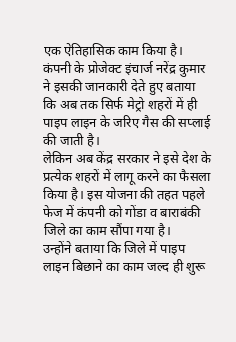एक ऐतिहासिक काम किया है।
कंपनी के प्रोजेक्ट इंचार्ज नरेंद्र कुमार ने इसकी जानकारी देते हुए बताया कि अब तक सिर्फ मेट्रो शहरों में ही पाइप लाइन के जरिए गैस की सप्लाई की जाती है।
लेकिन अब केंद्र सरकार ने इसे देश के प्रत्येक शहरों में लागू करने का फैसला किया है। इस योजना की तहत पहले फेज में कंपनी को गोंडा व बाराबंकी जिले का काम सौंपा गया है।
उन्होंने बताया कि जिले में पाइप लाइन बिछाने का काम जल्द ही शुरू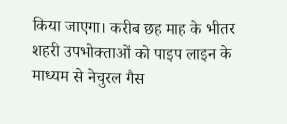किया जाएगा। करीब छह माह के भीतर शहरी उपभोक्ताओं को पाइप लाइन के माध्यम से नेचुरल गैस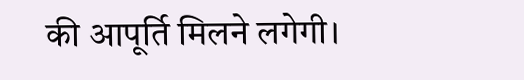की आपूर्ति मिलने लगेगी।